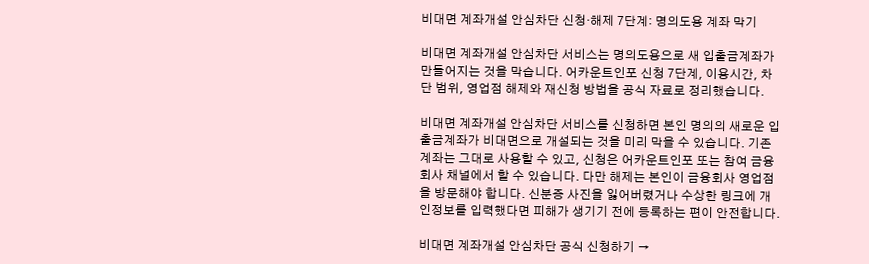비대면 계좌개설 안심차단 신청·해제 7단계: 명의도용 계좌 막기

비대면 계좌개설 안심차단 서비스는 명의도용으로 새 입출금계좌가 만들어지는 것을 막습니다. 어카운트인포 신청 7단계, 이용시간, 차단 범위, 영업점 해제와 재신청 방법을 공식 자료로 정리했습니다.

비대면 계좌개설 안심차단 서비스를 신청하면 본인 명의의 새로운 입출금계좌가 비대면으로 개설되는 것을 미리 막을 수 있습니다. 기존 계좌는 그대로 사용할 수 있고, 신청은 어카운트인포 또는 참여 금융회사 채널에서 할 수 있습니다. 다만 해제는 본인이 금융회사 영업점을 방문해야 합니다. 신분증 사진을 잃어버렸거나 수상한 링크에 개인정보를 입력했다면 피해가 생기기 전에 등록하는 편이 안전합니다.

비대면 계좌개설 안심차단 공식 신청하기 →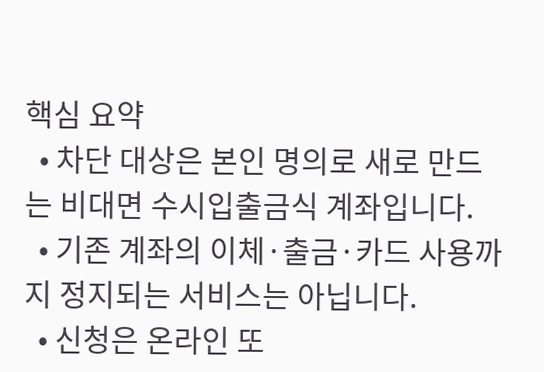핵심 요약
  • 차단 대상은 본인 명의로 새로 만드는 비대면 수시입출금식 계좌입니다.
  • 기존 계좌의 이체·출금·카드 사용까지 정지되는 서비스는 아닙니다.
  • 신청은 온라인 또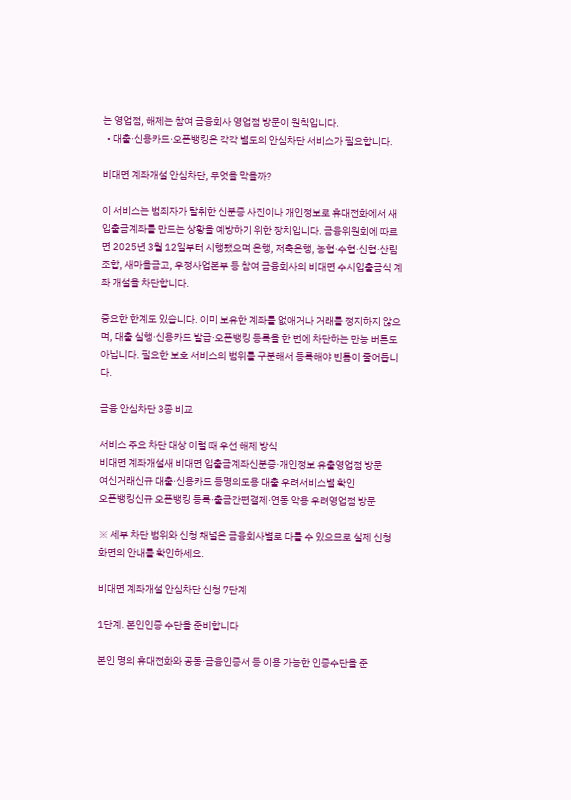는 영업점, 해제는 참여 금융회사 영업점 방문이 원칙입니다.
  • 대출·신용카드·오픈뱅킹은 각각 별도의 안심차단 서비스가 필요합니다.

비대면 계좌개설 안심차단, 무엇을 막을까?

이 서비스는 범죄자가 탈취한 신분증 사진이나 개인정보로 휴대전화에서 새 입출금계좌를 만드는 상황을 예방하기 위한 장치입니다. 금융위원회에 따르면 2025년 3월 12일부터 시행됐으며 은행, 저축은행, 농협·수협·신협·산림조합, 새마을금고, 우정사업본부 등 참여 금융회사의 비대면 수시입출금식 계좌 개설을 차단합니다.

중요한 한계도 있습니다. 이미 보유한 계좌를 없애거나 거래를 정지하지 않으며, 대출 실행·신용카드 발급·오픈뱅킹 등록을 한 번에 차단하는 만능 버튼도 아닙니다. 필요한 보호 서비스의 범위를 구분해서 등록해야 빈틈이 줄어듭니다.

금융 안심차단 3종 비교

서비스 주요 차단 대상 이럴 때 우선 해제 방식
비대면 계좌개설새 비대면 입출금계좌신분증·개인정보 유출영업점 방문
여신거래신규 대출·신용카드 등명의도용 대출 우려서비스별 확인
오픈뱅킹신규 오픈뱅킹 등록·출금간편결제·연동 악용 우려영업점 방문

※ 세부 차단 범위와 신청 채널은 금융회사별로 다를 수 있으므로 실제 신청 화면의 안내를 확인하세요.

비대면 계좌개설 안심차단 신청 7단계

1단계. 본인인증 수단을 준비합니다

본인 명의 휴대전화와 공동·금융인증서 등 이용 가능한 인증수단을 준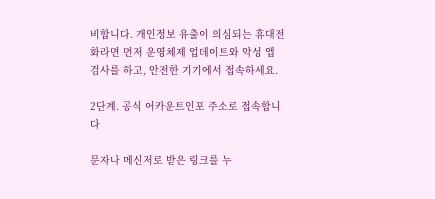비합니다. 개인정보 유출이 의심되는 휴대전화라면 먼저 운영체제 업데이트와 악성 앱 검사를 하고, 안전한 기기에서 접속하세요.

2단계. 공식 어카운트인포 주소로 접속합니다

문자나 메신저로 받은 링크를 누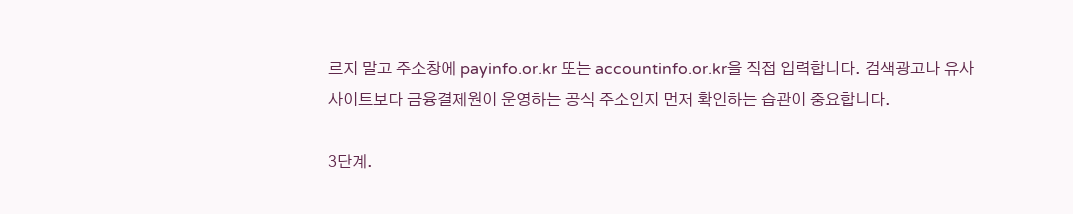르지 말고 주소창에 payinfo.or.kr 또는 accountinfo.or.kr을 직접 입력합니다. 검색광고나 유사 사이트보다 금융결제원이 운영하는 공식 주소인지 먼저 확인하는 습관이 중요합니다.

3단계.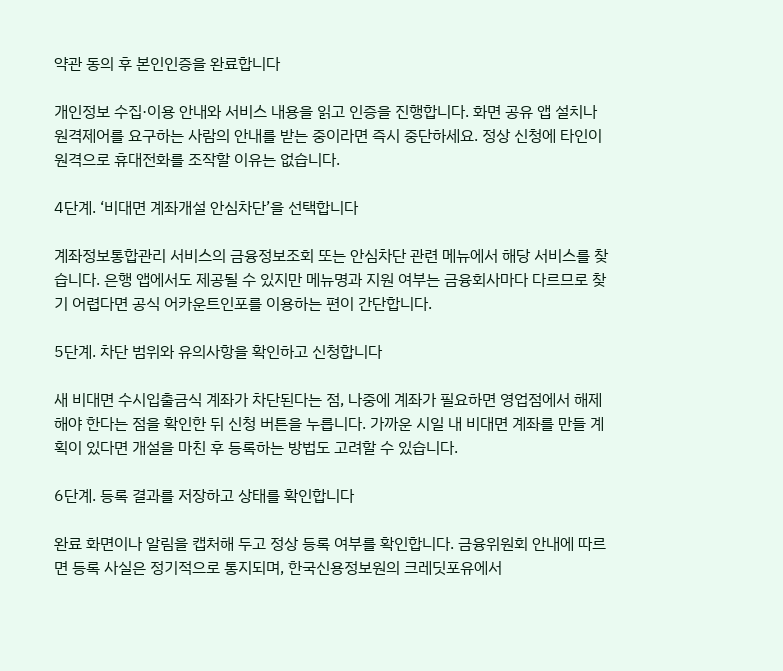약관 동의 후 본인인증을 완료합니다

개인정보 수집·이용 안내와 서비스 내용을 읽고 인증을 진행합니다. 화면 공유 앱 설치나 원격제어를 요구하는 사람의 안내를 받는 중이라면 즉시 중단하세요. 정상 신청에 타인이 원격으로 휴대전화를 조작할 이유는 없습니다.

4단계. ‘비대면 계좌개설 안심차단’을 선택합니다

계좌정보통합관리 서비스의 금융정보조회 또는 안심차단 관련 메뉴에서 해당 서비스를 찾습니다. 은행 앱에서도 제공될 수 있지만 메뉴명과 지원 여부는 금융회사마다 다르므로 찾기 어렵다면 공식 어카운트인포를 이용하는 편이 간단합니다.

5단계. 차단 범위와 유의사항을 확인하고 신청합니다

새 비대면 수시입출금식 계좌가 차단된다는 점, 나중에 계좌가 필요하면 영업점에서 해제해야 한다는 점을 확인한 뒤 신청 버튼을 누릅니다. 가까운 시일 내 비대면 계좌를 만들 계획이 있다면 개설을 마친 후 등록하는 방법도 고려할 수 있습니다.

6단계. 등록 결과를 저장하고 상태를 확인합니다

완료 화면이나 알림을 캡처해 두고 정상 등록 여부를 확인합니다. 금융위원회 안내에 따르면 등록 사실은 정기적으로 통지되며, 한국신용정보원의 크레딧포유에서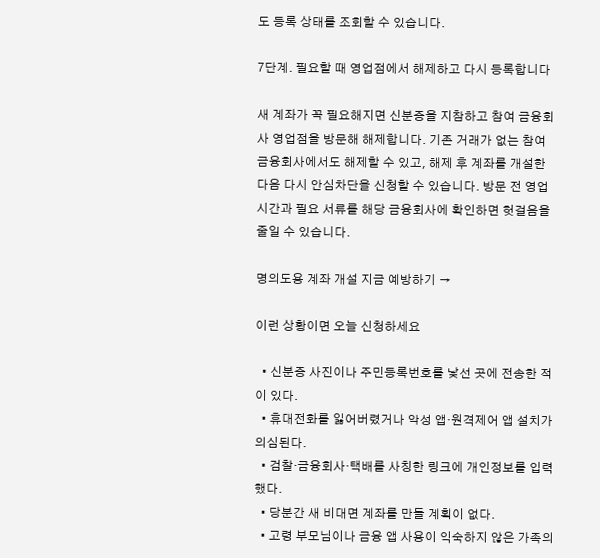도 등록 상태를 조회할 수 있습니다.

7단계. 필요할 때 영업점에서 해제하고 다시 등록합니다

새 계좌가 꼭 필요해지면 신분증을 지참하고 참여 금융회사 영업점을 방문해 해제합니다. 기존 거래가 없는 참여 금융회사에서도 해제할 수 있고, 해제 후 계좌를 개설한 다음 다시 안심차단을 신청할 수 있습니다. 방문 전 영업시간과 필요 서류를 해당 금융회사에 확인하면 헛걸음을 줄일 수 있습니다.

명의도용 계좌 개설 지금 예방하기 →

이런 상황이면 오늘 신청하세요

  • 신분증 사진이나 주민등록번호를 낯선 곳에 전송한 적이 있다.
  • 휴대전화를 잃어버렸거나 악성 앱·원격제어 앱 설치가 의심된다.
  • 검찰·금융회사·택배를 사칭한 링크에 개인정보를 입력했다.
  • 당분간 새 비대면 계좌를 만들 계획이 없다.
  • 고령 부모님이나 금융 앱 사용이 익숙하지 않은 가족의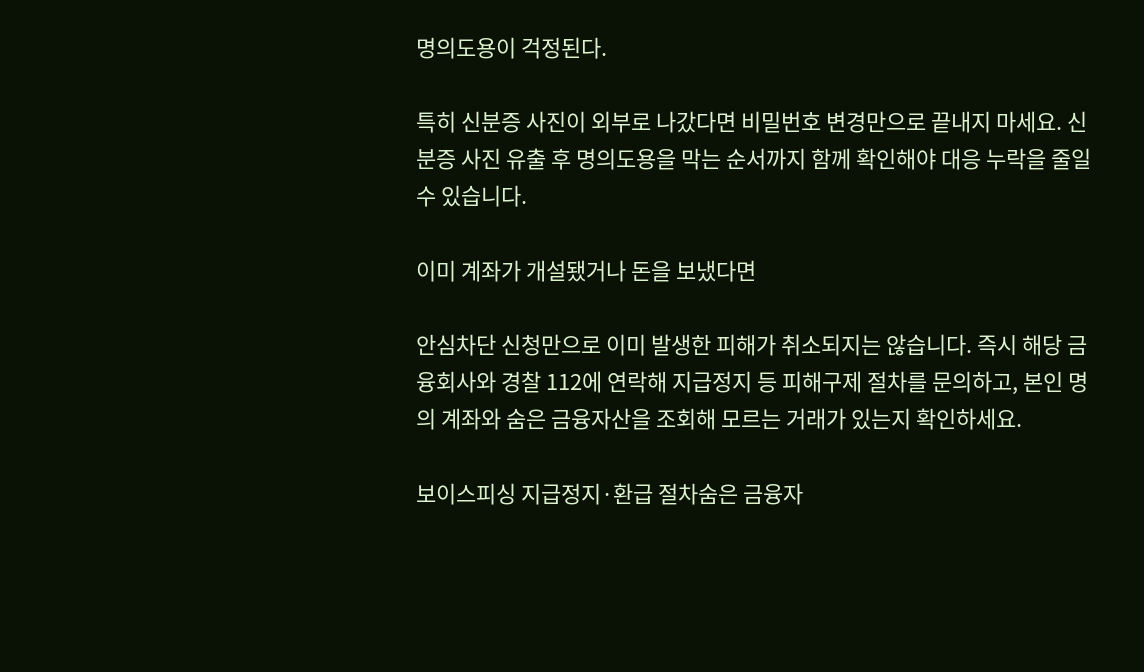명의도용이 걱정된다.

특히 신분증 사진이 외부로 나갔다면 비밀번호 변경만으로 끝내지 마세요. 신분증 사진 유출 후 명의도용을 막는 순서까지 함께 확인해야 대응 누락을 줄일 수 있습니다.

이미 계좌가 개설됐거나 돈을 보냈다면

안심차단 신청만으로 이미 발생한 피해가 취소되지는 않습니다. 즉시 해당 금융회사와 경찰 112에 연락해 지급정지 등 피해구제 절차를 문의하고, 본인 명의 계좌와 숨은 금융자산을 조회해 모르는 거래가 있는지 확인하세요.

보이스피싱 지급정지·환급 절차숨은 금융자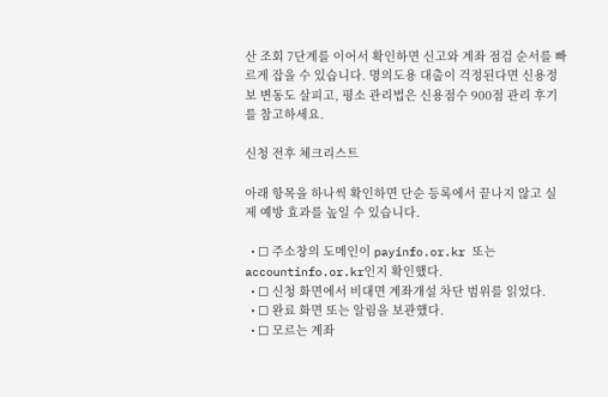산 조회 7단계를 이어서 확인하면 신고와 계좌 점검 순서를 빠르게 잡을 수 있습니다. 명의도용 대출이 걱정된다면 신용정보 변동도 살피고, 평소 관리법은 신용점수 900점 관리 후기를 참고하세요.

신청 전후 체크리스트

아래 항목을 하나씩 확인하면 단순 등록에서 끝나지 않고 실제 예방 효과를 높일 수 있습니다.

  • ☐ 주소창의 도메인이 payinfo.or.kr 또는 accountinfo.or.kr인지 확인했다.
  • ☐ 신청 화면에서 비대면 계좌개설 차단 범위를 읽었다.
  • ☐ 완료 화면 또는 알림을 보관했다.
  • ☐ 모르는 계좌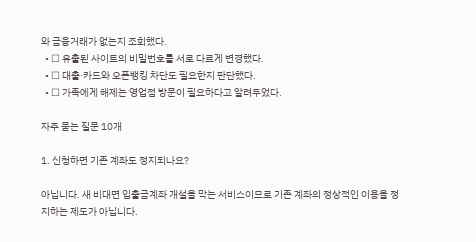와 금융거래가 없는지 조회했다.
  • ☐ 유출된 사이트의 비밀번호를 서로 다르게 변경했다.
  • ☐ 대출·카드와 오픈뱅킹 차단도 필요한지 판단했다.
  • ☐ 가족에게 해제는 영업점 방문이 필요하다고 알려두었다.

자주 묻는 질문 10개

1. 신청하면 기존 계좌도 정지되나요?

아닙니다. 새 비대면 입출금계좌 개설을 막는 서비스이므로 기존 계좌의 정상적인 이용을 정지하는 제도가 아닙니다.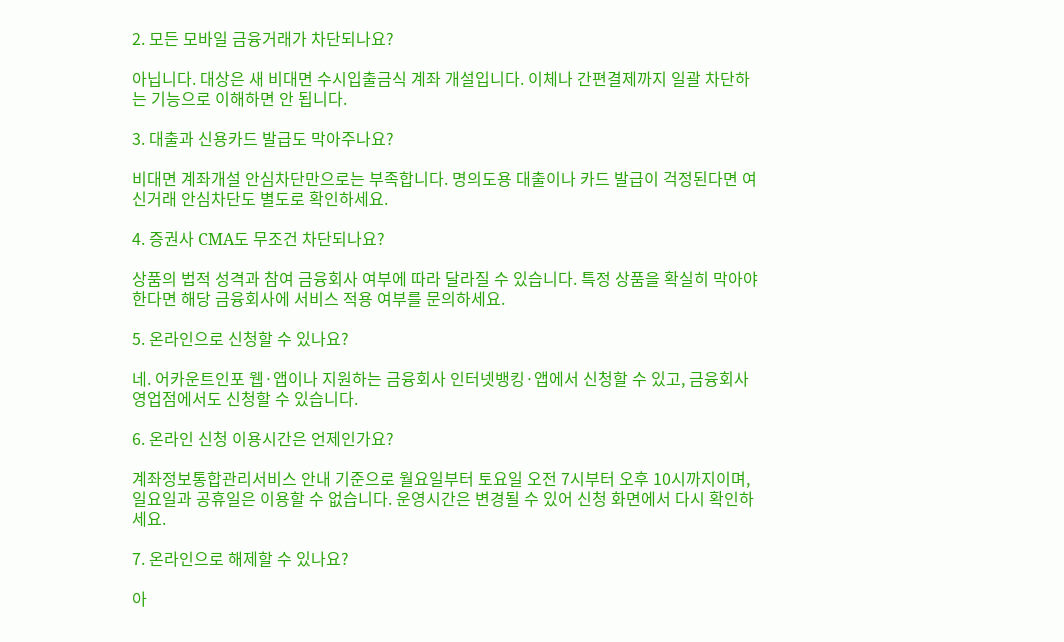2. 모든 모바일 금융거래가 차단되나요?

아닙니다. 대상은 새 비대면 수시입출금식 계좌 개설입니다. 이체나 간편결제까지 일괄 차단하는 기능으로 이해하면 안 됩니다.

3. 대출과 신용카드 발급도 막아주나요?

비대면 계좌개설 안심차단만으로는 부족합니다. 명의도용 대출이나 카드 발급이 걱정된다면 여신거래 안심차단도 별도로 확인하세요.

4. 증권사 CMA도 무조건 차단되나요?

상품의 법적 성격과 참여 금융회사 여부에 따라 달라질 수 있습니다. 특정 상품을 확실히 막아야 한다면 해당 금융회사에 서비스 적용 여부를 문의하세요.

5. 온라인으로 신청할 수 있나요?

네. 어카운트인포 웹·앱이나 지원하는 금융회사 인터넷뱅킹·앱에서 신청할 수 있고, 금융회사 영업점에서도 신청할 수 있습니다.

6. 온라인 신청 이용시간은 언제인가요?

계좌정보통합관리서비스 안내 기준으로 월요일부터 토요일 오전 7시부터 오후 10시까지이며, 일요일과 공휴일은 이용할 수 없습니다. 운영시간은 변경될 수 있어 신청 화면에서 다시 확인하세요.

7. 온라인으로 해제할 수 있나요?

아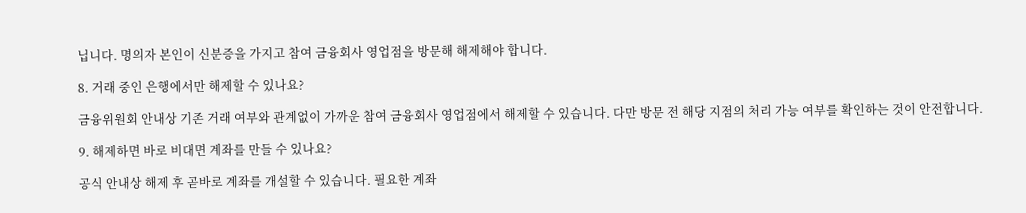닙니다. 명의자 본인이 신분증을 가지고 참여 금융회사 영업점을 방문해 해제해야 합니다.

8. 거래 중인 은행에서만 해제할 수 있나요?

금융위원회 안내상 기존 거래 여부와 관계없이 가까운 참여 금융회사 영업점에서 해제할 수 있습니다. 다만 방문 전 해당 지점의 처리 가능 여부를 확인하는 것이 안전합니다.

9. 해제하면 바로 비대면 계좌를 만들 수 있나요?

공식 안내상 해제 후 곧바로 계좌를 개설할 수 있습니다. 필요한 계좌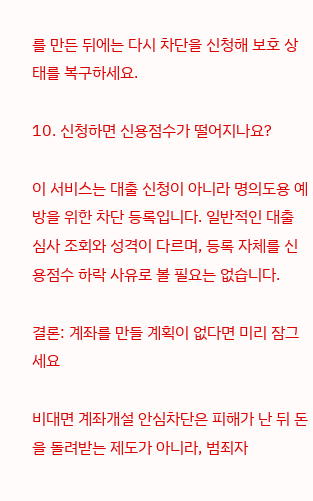를 만든 뒤에는 다시 차단을 신청해 보호 상태를 복구하세요.

10. 신청하면 신용점수가 떨어지나요?

이 서비스는 대출 신청이 아니라 명의도용 예방을 위한 차단 등록입니다. 일반적인 대출 심사 조회와 성격이 다르며, 등록 자체를 신용점수 하락 사유로 볼 필요는 없습니다.

결론: 계좌를 만들 계획이 없다면 미리 잠그세요

비대면 계좌개설 안심차단은 피해가 난 뒤 돈을 돌려받는 제도가 아니라, 범죄자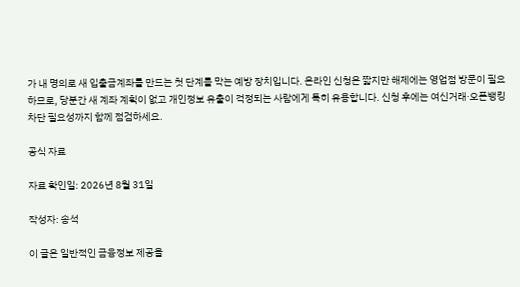가 내 명의로 새 입출금계좌를 만드는 첫 단계를 막는 예방 장치입니다. 온라인 신청은 짧지만 해제에는 영업점 방문이 필요하므로, 당분간 새 계좌 계획이 없고 개인정보 유출이 걱정되는 사람에게 특히 유용합니다. 신청 후에는 여신거래·오픈뱅킹 차단 필요성까지 함께 점검하세요.

공식 자료

자료 확인일: 2026년 8월 31일

작성자: 송석

이 글은 일반적인 금융정보 제공을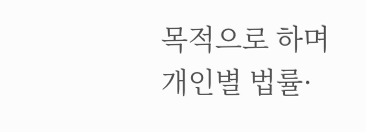목적으로 하며 개인별 법률·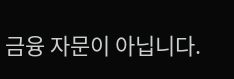금융 자문이 아닙니다.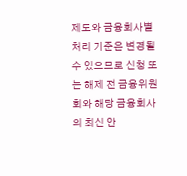제도와 금융회사별 처리 기준은 변경될 수 있으므로 신청 또는 해제 전 금융위원회와 해당 금융회사의 최신 안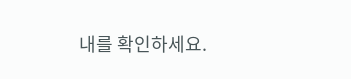내를 확인하세요.